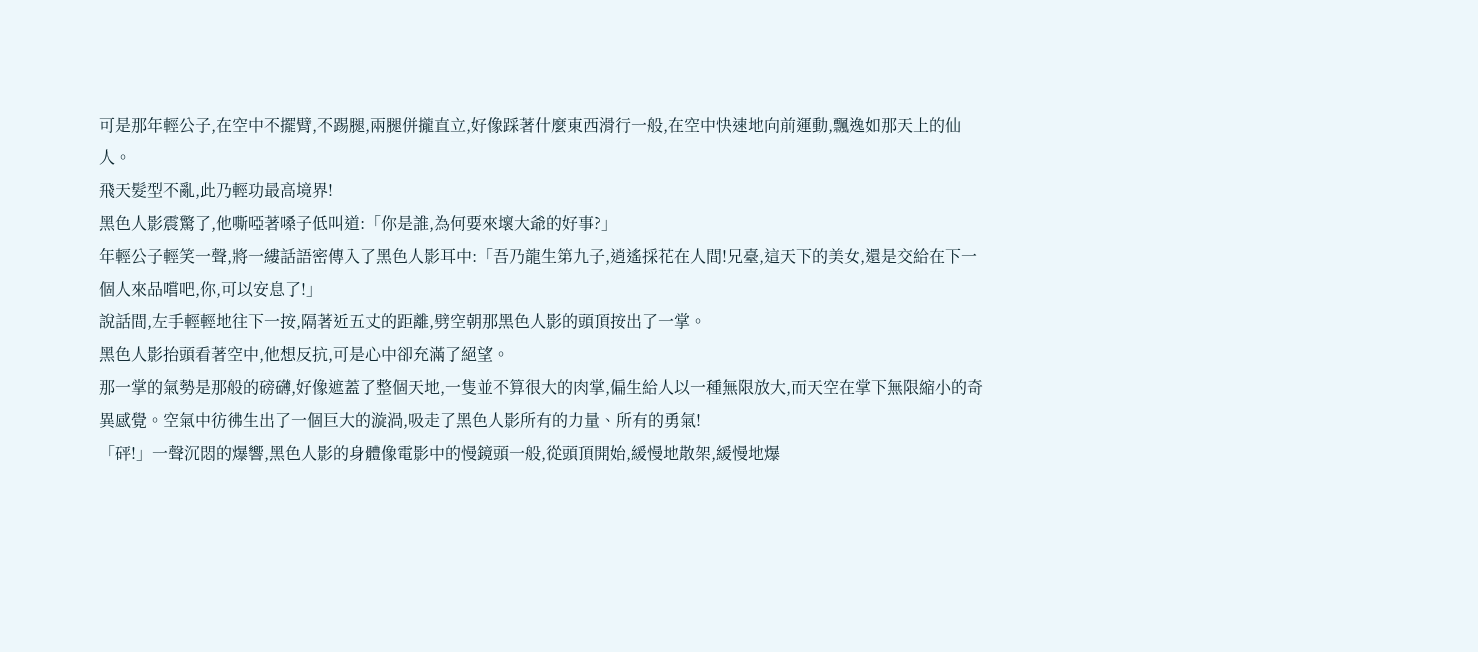可是那年輕公子,在空中不擺臂,不踢腿,兩腿併攏直立,好像踩著什麼東西滑行一般,在空中快速地向前運動,飄逸如那天上的仙人。
飛天髮型不亂,此乃輕功最高境界!
黑色人影震驚了,他嘶啞著嗓子低叫道:「你是誰,為何要來壞大爺的好事?」
年輕公子輕笑一聲,將一縷話語密傳入了黑色人影耳中:「吾乃龍生第九子,逍遙採花在人間!兄臺,這天下的美女,還是交給在下一個人來品嚐吧,你,可以安息了!」
說話間,左手輕輕地往下一按,隔著近五丈的距離,劈空朝那黑色人影的頭頂按出了一掌。
黑色人影抬頭看著空中,他想反抗,可是心中卻充滿了絕望。
那一掌的氣勢是那般的磅礴,好像遮蓋了整個天地,一隻並不算很大的肉掌,偏生給人以一種無限放大,而天空在掌下無限縮小的奇異感覺。空氣中彷彿生出了一個巨大的漩渦,吸走了黑色人影所有的力量、所有的勇氣!
「砰!」一聲沉悶的爆響,黑色人影的身體像電影中的慢鏡頭一般,從頭頂開始,緩慢地散架,緩慢地爆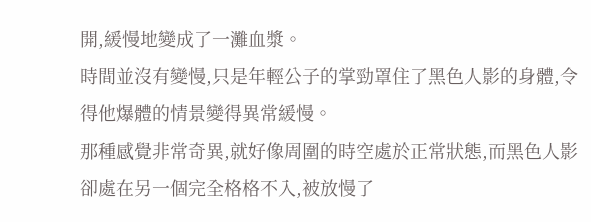開,緩慢地變成了一灘血漿。
時間並沒有變慢,只是年輕公子的掌勁罩住了黑色人影的身體,令得他爆體的情景變得異常緩慢。
那種感覺非常奇異,就好像周圍的時空處於正常狀態,而黑色人影卻處在另一個完全格格不入,被放慢了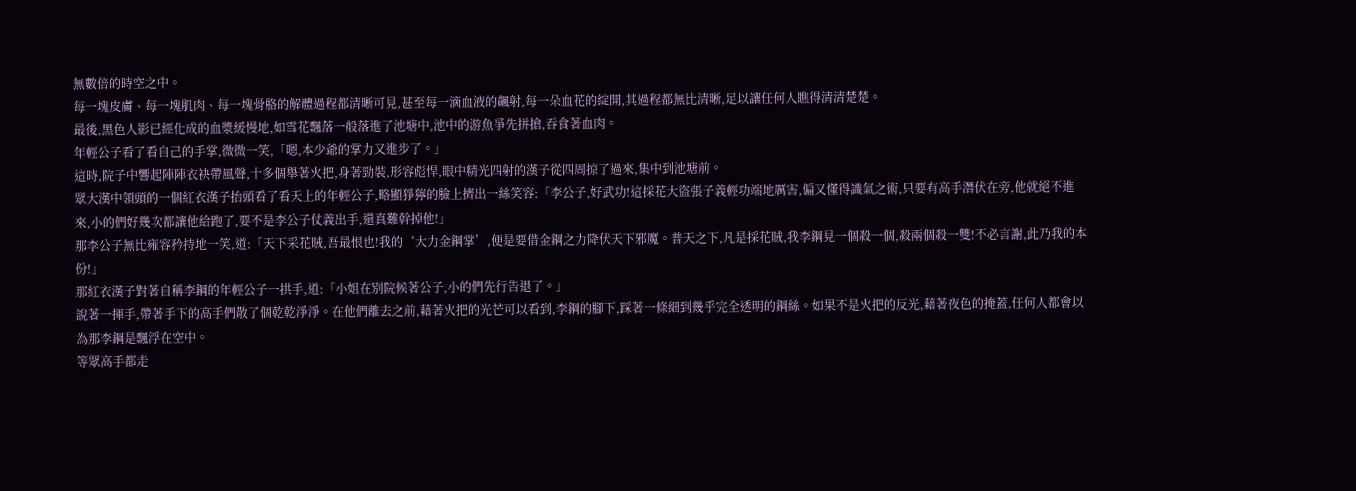無數倍的時空之中。
每一塊皮膚、每一塊肌肉、每一塊骨胳的解體過程都清晰可見,甚至每一滴血液的飆射,每一朵血花的綻開,其過程都無比清晰,足以讓任何人瞧得清清楚楚。
最後,黑色人影已經化成的血漿緩慢地,如雪花飄落一般落進了池塘中,池中的游魚爭先拼搶,吞食著血肉。
年輕公子看了看自己的手掌,微微一笑,「嗯,本少爺的掌力又進步了。」
這時,院子中響起陣陣衣袂帶風聲,十多個舉著火把,身著勁裝,形容彪悍,眼中精光四射的漢子從四周掠了過來,集中到池塘前。
眾大漢中領頭的一個紅衣漢子抬頭看了看天上的年輕公子,略顯猙獰的臉上擠出一絲笑容:「李公子,好武功!這採花大盜張子義輕功端地厲害,偏又懂得識氣之術,只要有高手潛伏在旁,他就絕不進來,小的們好幾次都讓他給跑了,要不是李公子仗義出手,還真難幹掉他!」
那李公子無比雍容矜持地一笑,道:「天下采花賊,吾最恨也!我的‘大力金鋼掌’,便是要借金鋼之力降伏天下邪魔。普天之下,凡是採花賊,我李鋼見一個殺一個,殺兩個殺一雙!不必言謝,此乃我的本份!」
那紅衣漢子對著自稱李鋼的年輕公子一拱手,道:「小姐在別院候著公子,小的們先行告退了。」
說著一揮手,帶著手下的高手們散了個乾乾淨淨。在他們離去之前,藉著火把的光芒可以看到,李鋼的腳下,踩著一條細到幾乎完全透明的鋼絲。如果不是火把的反光,藉著夜色的掩蓋,任何人都會以為那李鋼是飄浮在空中。
等眾高手都走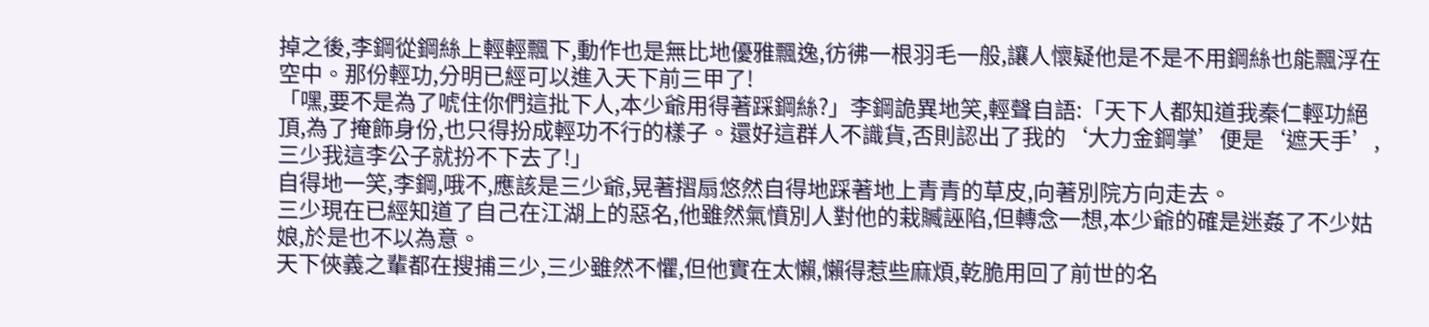掉之後,李鋼從鋼絲上輕輕飄下,動作也是無比地優雅飄逸,彷彿一根羽毛一般,讓人懷疑他是不是不用鋼絲也能飄浮在空中。那份輕功,分明已經可以進入天下前三甲了!
「嘿,要不是為了唬住你們這批下人,本少爺用得著踩鋼絲?」李鋼詭異地笑,輕聲自語:「天下人都知道我秦仁輕功絕頂,為了掩飾身份,也只得扮成輕功不行的樣子。還好這群人不識貨,否則認出了我的‘大力金鋼掌’便是‘遮天手’,三少我這李公子就扮不下去了!」
自得地一笑,李鋼,哦不,應該是三少爺,晃著摺扇悠然自得地踩著地上青青的草皮,向著別院方向走去。
三少現在已經知道了自己在江湖上的惡名,他雖然氣憤別人對他的栽贓誣陷,但轉念一想,本少爺的確是迷姦了不少姑娘,於是也不以為意。
天下俠義之輩都在搜捕三少,三少雖然不懼,但他實在太懶,懶得惹些麻煩,乾脆用回了前世的名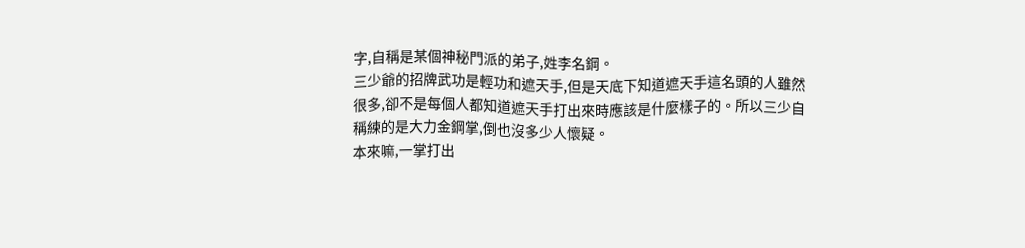字,自稱是某個神秘門派的弟子,姓李名鋼。
三少爺的招牌武功是輕功和遮天手,但是天底下知道遮天手這名頭的人雖然很多,卻不是每個人都知道遮天手打出來時應該是什麼樣子的。所以三少自稱練的是大力金鋼掌,倒也沒多少人懷疑。
本來嘛,一掌打出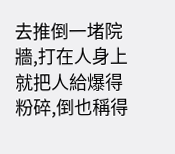去推倒一堵院牆,打在人身上就把人給爆得粉碎,倒也稱得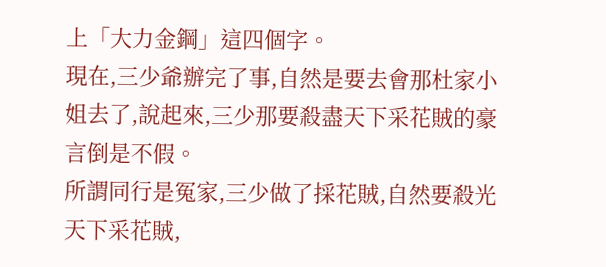上「大力金鋼」這四個字。
現在,三少爺辦完了事,自然是要去會那杜家小姐去了,說起來,三少那要殺盡天下采花賊的豪言倒是不假。
所謂同行是冤家,三少做了採花賊,自然要殺光天下采花賊,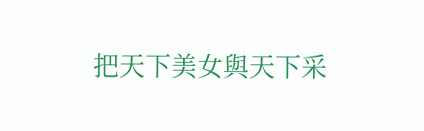把天下美女與天下采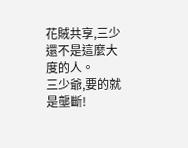花賊共享,三少還不是這麼大度的人。
三少爺,要的就是壟斷!